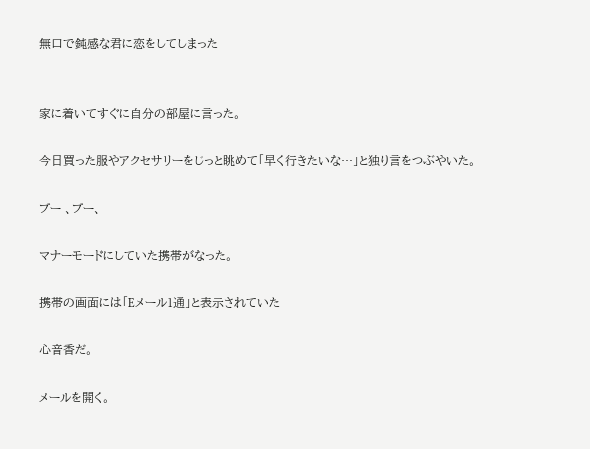無口で鈍感な君に恋をしてしまった


家に着いてすぐに自分の部屋に言った。

今日買った服やアクセサリーをじっと眺めて「早く行きたいな…」と独り言をつぶやいた。

ブー 、ブー、

マナーモードにしていた携帯がなった。

携帯の画面には「Eメール1通」と表示されていた

心音香だ。

メールを開く。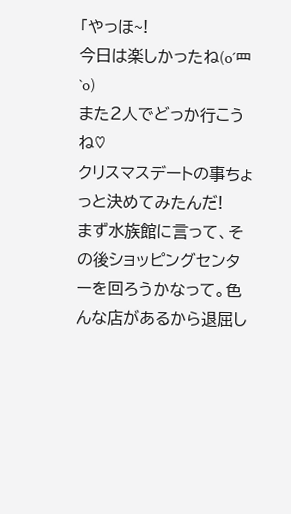「やっほ~!
今日は楽しかったね(o´罒`o)
また2人でどっか行こうね♡
クリスマスデートの事ちょっと決めてみたんだ!
まず水族館に言って、その後ショッピングセンターを回ろうかなって。色んな店があるから退屈し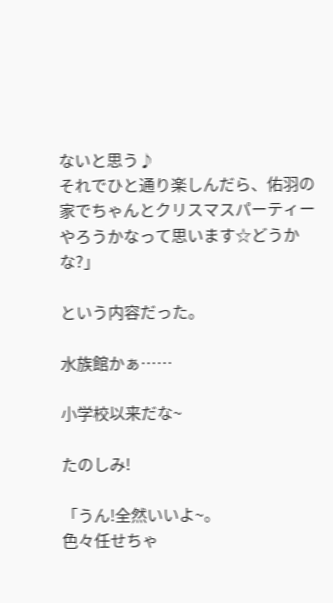ないと思う♪
それでひと通り楽しんだら、佑羽の家でちゃんとクリスマスパーティーやろうかなって思います☆どうかな?」

という内容だった。

水族館かぁ……

小学校以来だな~

たのしみ!

「うん!全然いいよ~。
色々任せちゃ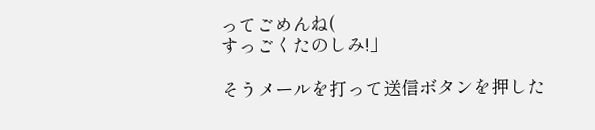ってごめんね(
すっごくたのしみ!」

そうメールを打って送信ボタンを押した